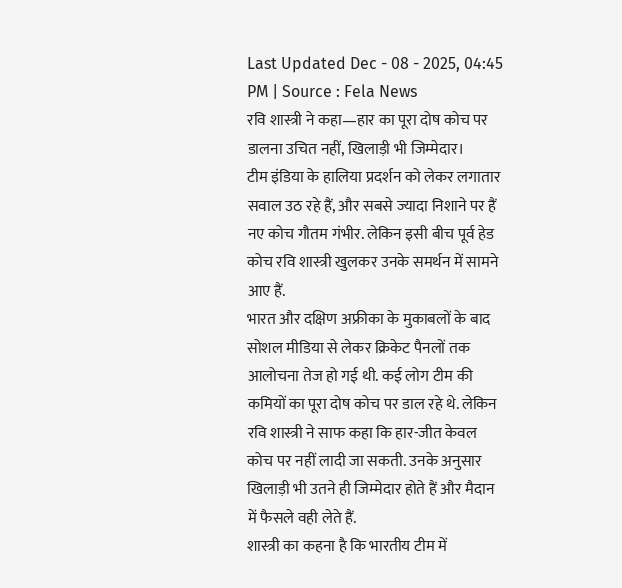Last Updated Dec - 08 - 2025, 04:45 PM | Source : Fela News
रवि शास्त्री ने कहा—हार का पूरा दोष कोच पर डालना उचित नहीं, खिलाड़ी भी जिम्मेदार।
टीम इंडिया के हालिया प्रदर्शन को लेकर लगातार सवाल उठ रहे हैं, और सबसे ज्यादा निशाने पर हैं नए कोच गौतम गंभीर. लेकिन इसी बीच पूर्व हेड कोच रवि शास्त्री खुलकर उनके समर्थन में सामने आए हैं.
भारत और दक्षिण अफ्रीका के मुकाबलों के बाद सोशल मीडिया से लेकर क्रिकेट पैनलों तक आलोचना तेज हो गई थी. कई लोग टीम की कमियों का पूरा दोष कोच पर डाल रहे थे. लेकिन रवि शास्त्री ने साफ कहा कि हार-जीत केवल कोच पर नहीं लादी जा सकती. उनके अनुसार खिलाड़ी भी उतने ही जिम्मेदार होते हैं और मैदान में फैसले वही लेते हैं.
शास्त्री का कहना है कि भारतीय टीम में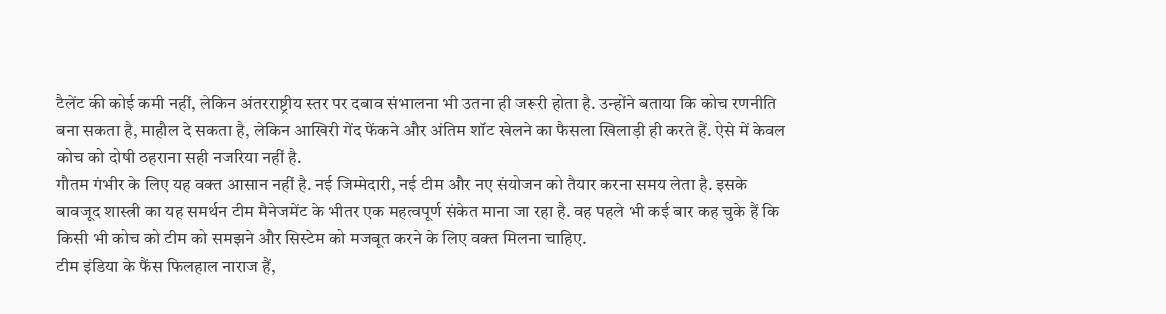टैलेंट की कोई कमी नहीं, लेकिन अंतरराष्ट्रीय स्तर पर दबाव संभालना भी उतना ही जरूरी होता है. उन्होंने बताया कि कोच रणनीति बना सकता है, माहौल दे सकता है, लेकिन आखिरी गेंद फेंकने और अंतिम शॉट खेलने का फैसला खिलाड़ी ही करते हैं. ऐसे में केवल कोच को दोषी ठहराना सही नजरिया नहीं है.
गौतम गंभीर के लिए यह वक्त आसान नहीं है. नई जिम्मेदारी, नई टीम और नए संयोजन को तैयार करना समय लेता है. इसके बावजूद शास्त्री का यह समर्थन टीम मैनेजमेंट के भीतर एक महत्वपूर्ण संकेत माना जा रहा है. वह पहले भी कई बार कह चुके हैं कि किसी भी कोच को टीम को समझने और सिस्टेम को मजबूत करने के लिए वक्त मिलना चाहिए.
टीम इंडिया के फैंस फिलहाल नाराज हैं,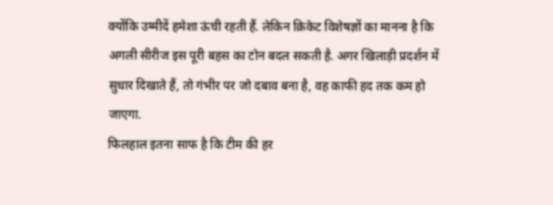क्योंकि उम्मीदें हमेशा ऊंची रहती हैं. लेकिन क्रिकेट विशेषज्ञों का मानना है कि अगली सीरीज इस पूरी बहस का टोन बदल सकती है. अगर खिलाड़ी प्रदर्शन में सुधार दिखाते हैं, तो गंभीर पर जो दबाव बना है, वह काफी हद तक कम हो जाएगा.
फिलहाल इतना साफ है कि टीम की हर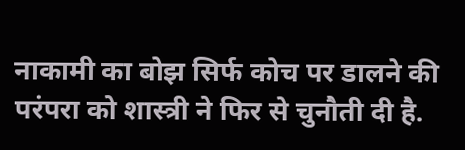नाकामी का बोझ सिर्फ कोच पर डालने की परंपरा को शास्त्री ने फिर से चुनौती दी है.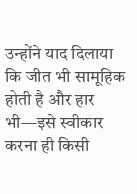उन्होंने याद दिलाया कि जीत भी सामूहिक होती है और हार भी—इसे स्वीकार करना ही किसी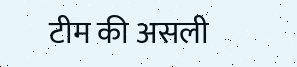टीम की असली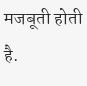मजबूती होती है.